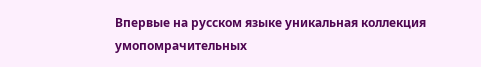Впервые на русском языке уникальная коллекция умопомрачительных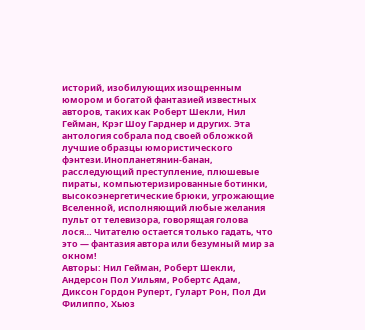историй, изобилующих изощренным юмором и богатой фантазией известных авторов, таких как Роберт Шекли, Нил Гейман, Крэг Шоу Гарднер и других. Эта антология собрала под своей обложкой лучшие образцы юмористического фэнтези.Инопланетянин-банан, расследующий преступление, плюшевые пираты, компьютеризированные ботинки, высокоэнергетические брюки, угрожающие Вселенной, исполняющий любые желания пульт от телевизора, говорящая голова лося… Читателю остается только гадать, что это — фантазия автора или безумный мир за окном!
Авторы: Нил Гейман, Роберт Шекли, Андерсон Пол Уильям, Робертс Адам, Диксон Гордон Руперт, Гуларт Рон, Пол Ди Филиппо, Хьюз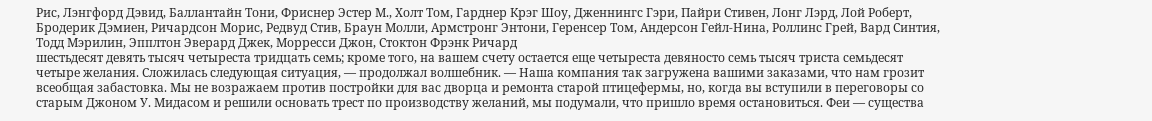Рис, Лэнгфорд Дэвид, Баллантайн Тони, Фриснер Эстер М., Холт Том, Гарднер Крэг Шоу, Дженнингс Гэри, Пайри Стивен, Лонг Лэрд, Лой Роберт, Бродерик Дэмиен, Ричардсон Морис, Редвуд Стив, Браун Молли, Армстронг Энтони, Геренсер Том, Андерсон Гейл-Нина, Роллинс Грей, Вард Синтия, Тодд Мэрилин, Эпплтон Эверард Джек, Морресси Джон, Стоктон Фрэнк Ричард
шестьдесят девять тысяч четыреста тридцать семь; кроме того, на вашем счету остается еще четыреста девяносто семь тысяч триста семьдесят четыре желания. Сложилась следующая ситуация, — продолжал волшебник. — Наша компания так загружена вашими заказами, что нам грозит всеобщая забастовка. Мы не возражаем против постройки для вас дворца и ремонта старой птицефермы, но, когда вы вступили в переговоры со старым Джоном У. Мидасом и решили основать трест по производству желаний, мы подумали, что пришло время остановиться. Феи — существа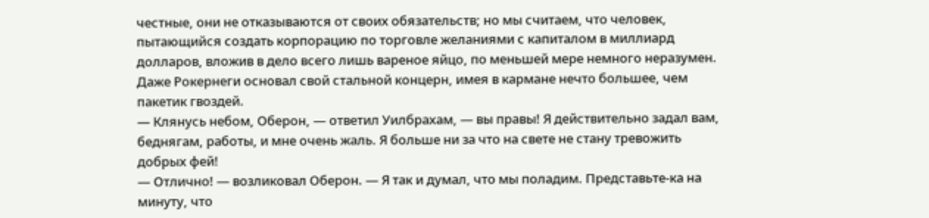честные, они не отказываются от своих обязательств; но мы считаем, что человек, пытающийся создать корпорацию по торговле желаниями с капиталом в миллиард долларов, вложив в дело всего лишь вареное яйцо, по меньшей мере немного неразумен. Даже Рокернеги основал свой стальной концерн, имея в кармане нечто большее, чем пакетик гвоздей.
— Клянусь небом, Оберон, — ответил Уилбрахам, — вы правы! Я действительно задал вам, беднягам, работы, и мне очень жаль. Я больше ни за что на свете не стану тревожить добрых фей!
— Отлично! — возликовал Оберон. — Я так и думал, что мы поладим. Представьте-ка на минуту, что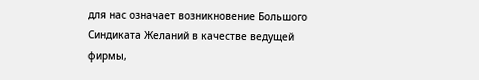для нас означает возникновение Большого Синдиката Желаний в качестве ведущей фирмы,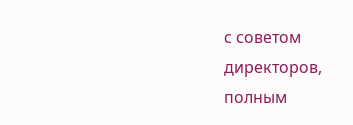с советом директоров, полным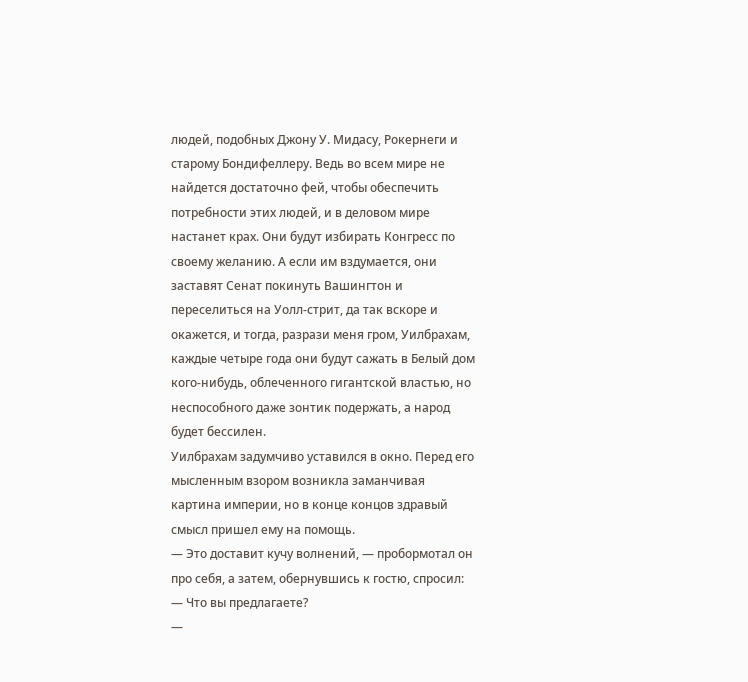людей, подобных Джону У. Мидасу, Рокернеги и старому Бондифеллеру. Ведь во всем мире не найдется достаточно фей, чтобы обеспечить потребности этих людей, и в деловом мире настанет крах. Они будут избирать Конгресс по своему желанию. А если им вздумается, они заставят Сенат покинуть Вашингтон и переселиться на Уолл-стрит, да так вскоре и окажется, и тогда, разрази меня гром, Уилбрахам, каждые четыре года они будут сажать в Белый дом кого-нибудь, облеченного гигантской властью, но неспособного даже зонтик подержать, а народ будет бессилен.
Уилбрахам задумчиво уставился в окно. Перед его мысленным взором возникла заманчивая картина империи, но в конце концов здравый смысл пришел ему на помощь.
— Это доставит кучу волнений, — пробормотал он про себя, а затем, обернувшись к гостю, спросил: — Что вы предлагаете?
—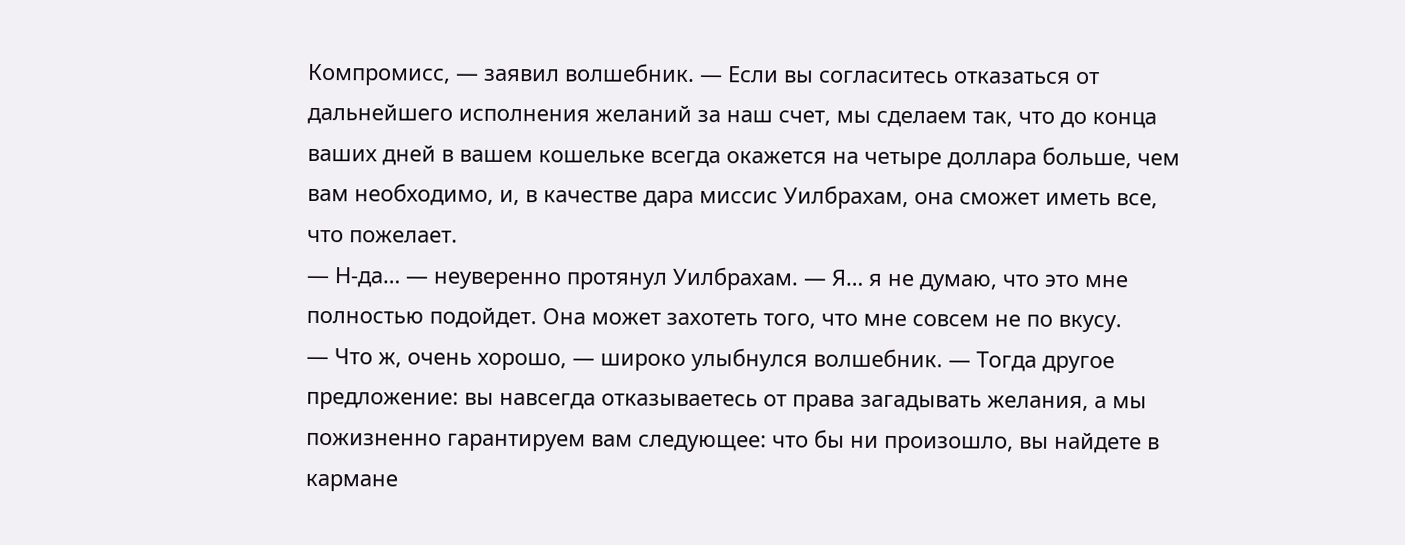Компромисс, — заявил волшебник. — Если вы согласитесь отказаться от дальнейшего исполнения желаний за наш счет, мы сделаем так, что до конца ваших дней в вашем кошельке всегда окажется на четыре доллара больше, чем вам необходимо, и, в качестве дара миссис Уилбрахам, она сможет иметь все, что пожелает.
— Н-да… — неуверенно протянул Уилбрахам. — Я… я не думаю, что это мне полностью подойдет. Она может захотеть того, что мне совсем не по вкусу.
— Что ж, очень хорошо, — широко улыбнулся волшебник. — Тогда другое предложение: вы навсегда отказываетесь от права загадывать желания, а мы пожизненно гарантируем вам следующее: что бы ни произошло, вы найдете в кармане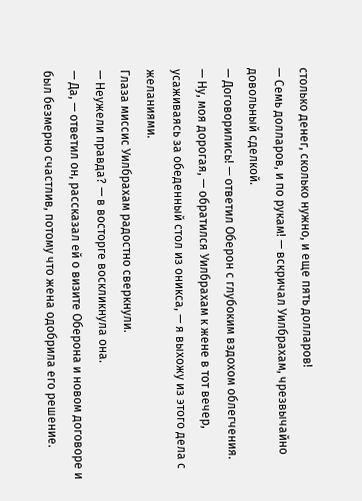столько денег, сколько нужно, и еще пять долларов!
— Семь долларов, и по рукам! — вскричал Уилбрахам, чрезвычайно довольный сделкой.
— Договорились! — ответил Оберон с глубоким вздохом облегчения.
— Ну, моя дорогая, — обратился Уилбрахам к жене в тот вечер, усаживаясь за обеденный стол из оникса, — я выхожу из этого дела с желаниями.
Глаза миссис Уилбрахам радостно сверкнули.
— Неужели правда? — в восторге воскликнула она.
— Да, — ответил он, рассказал ей о визите Оберона и новом договоре и был безмерно счастлив, потому что жена одобрила его решение.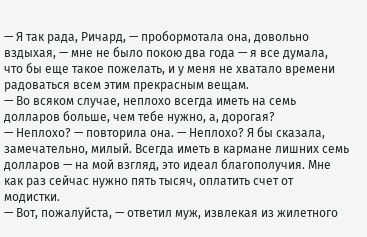— Я так рада, Ричард, — пробормотала она, довольно вздыхая, — мне не было покою два года — я все думала, что бы еще такое пожелать, и у меня не хватало времени радоваться всем этим прекрасным вещам.
— Во всяком случае, неплохо всегда иметь на семь долларов больше, чем тебе нужно, а, дорогая?
— Неплохо? — повторила она. — Неплохо? Я бы сказала, замечательно, милый. Всегда иметь в кармане лишних семь долларов — на мой взгляд, это идеал благополучия. Мне как раз сейчас нужно пять тысяч, оплатить счет от модистки.
— Вот, пожалуйста, — ответил муж, извлекая из жилетного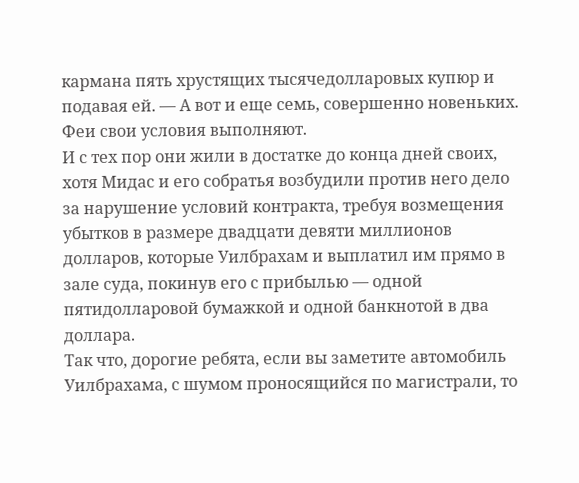кармана пять хрустящих тысячедолларовых купюр и подавая ей. — А вот и еще семь, совершенно новеньких. Феи свои условия выполняют.
И с тех пор они жили в достатке до конца дней своих, хотя Мидас и его собратья возбудили против него дело за нарушение условий контракта, требуя возмещения убытков в размере двадцати девяти миллионов долларов, которые Уилбрахам и выплатил им прямо в зале суда, покинув его с прибылью — одной пятидолларовой бумажкой и одной банкнотой в два доллара.
Так что, дорогие ребята, если вы заметите автомобиль Уилбрахама, с шумом проносящийся по магистрали, то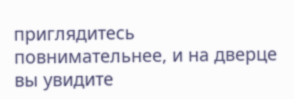приглядитесь повнимательнее, и на дверце вы увидите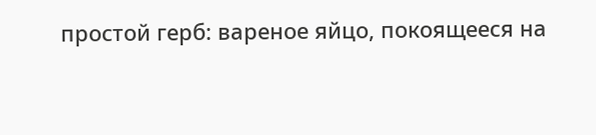простой герб: вареное яйцо, покоящееся на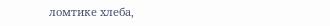ломтике хлеба,